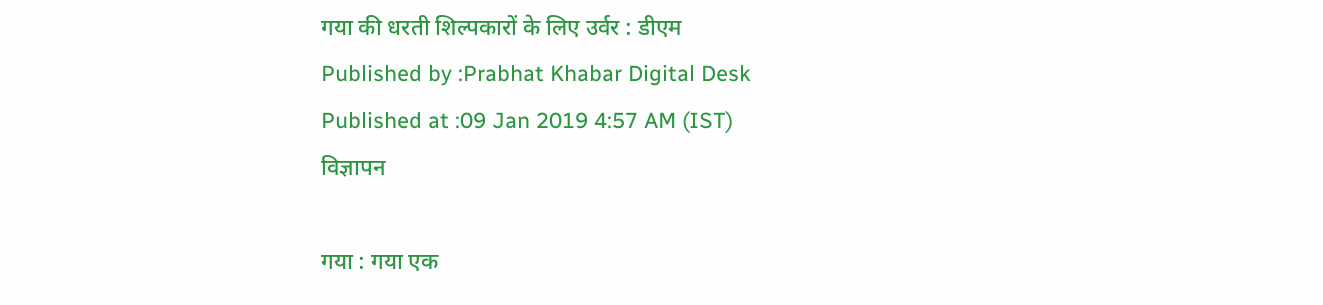गया की धरती शिल्पकारों के लिए उर्वर : डीएम
Published by :Prabhat Khabar Digital Desk
Published at :09 Jan 2019 4:57 AM (IST)
विज्ञापन

गया : गया एक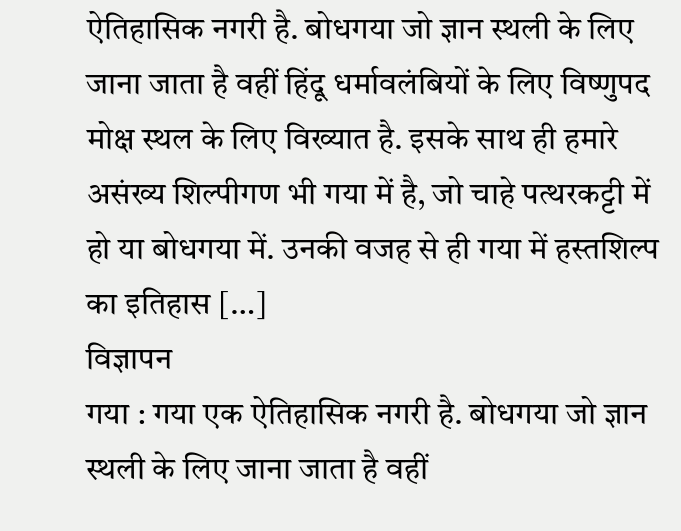ऐतिहासिक नगरी है. बोधगया जो ज्ञान स्थली के लिए जाना जाता है वहीं हिंदू धर्मावलंबियों के लिए विष्णुपद मोक्ष स्थल के लिए विख्यात है. इसके साथ ही हमारे असंख्य शिल्पीगण भी गया में है, जो चाहे पत्थरकट्टी में हो या बोधगया में. उनकी वजह से ही गया में हस्तशिल्प का इतिहास […]
विज्ञापन
गया : गया एक ऐतिहासिक नगरी है. बोधगया जो ज्ञान स्थली के लिए जाना जाता है वहीं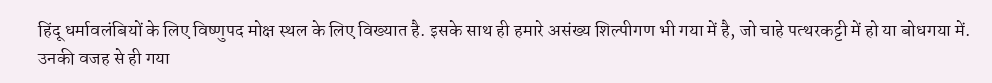हिंदू धर्मावलंबियों के लिए विष्णुपद मोक्ष स्थल के लिए विख्यात है. इसके साथ ही हमारे असंख्य शिल्पीगण भी गया में है, जो चाहे पत्थरकट्टी में हो या बोधगया में. उनकी वजह से ही गया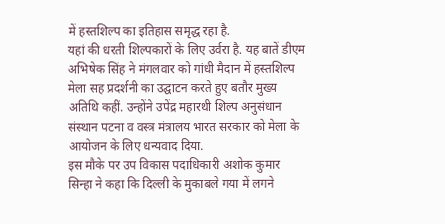में हस्तशिल्प का इतिहास समृद्ध रहा है.
यहां की धरती शिल्पकारों के लिए उर्वरा है. यह बातें डीएम अभिषेक सिंह ने मंगलवार को गांधी मैदान में हस्तशिल्प मेला सह प्रदर्शनी का उद्घाटन करते हुए बतौर मुख्य अतिथि कहीं. उन्होंने उपेंद्र महारथी शिल्प अनुसंधान संस्थान पटना व वस्त्र मंत्रालय भारत सरकार को मेला के आयोजन के लिए धन्यवाद दिया.
इस मौके पर उप विकास पदाधिकारी अशोक कुमार सिन्हा ने कहा कि दिल्ली के मुकाबले गया में लगने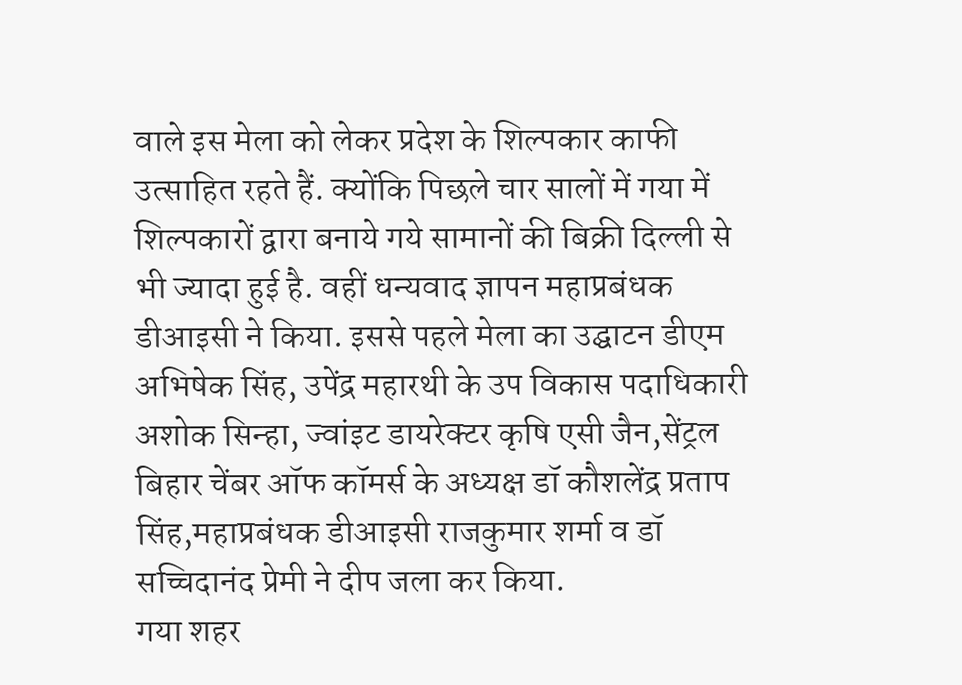वाले इस मेला को लेकर प्रदेश के शिल्पकार काफी उत्साहित रहते हैं. क्योंकि पिछले चार सालों में गया में शिल्पकारों द्वारा बनाये गये सामानों की बिक्री दिल्ली से भी ज्यादा हुई है. वहीं धन्यवाद ज्ञापन महाप्रबंधक डीआइसी ने किया. इससे पहले मेला का उद्घाटन डीएम अभिषेक सिंह, उपेंद्र महारथी के उप विकास पदाधिकारी अशोक सिन्हा, ज्वांइट डायरेक्टर कृषि एसी जैन,सेंट्रल बिहार चेंबर ऑफ कॉमर्स के अध्यक्ष डॉ कौशलेंद्र प्रताप सिंह,महाप्रबंधक डीआइसी राजकुमार शर्मा व डॉ सच्चिदानंद प्रेमी ने दीप जला कर किया.
गया शहर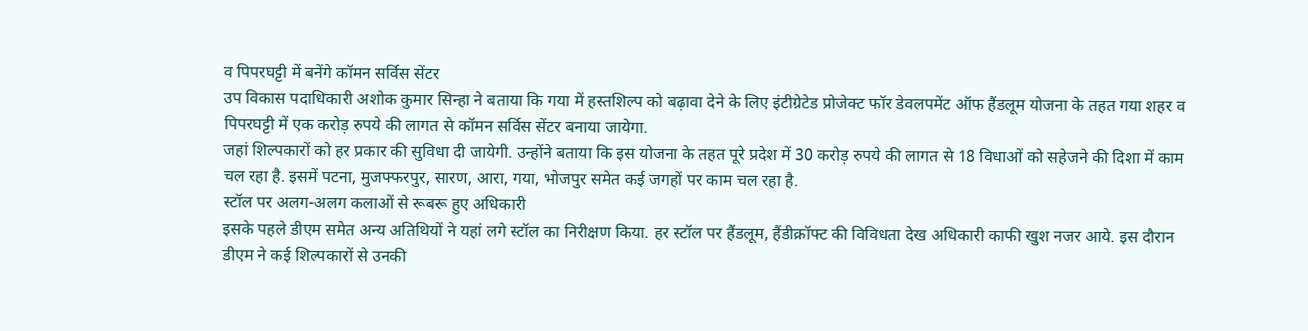व पिपरघट्टी में बनेंगे कॉमन सर्विस सेंटर
उप विकास पदाधिकारी अशोक कुमार सिन्हा ने बताया कि गया में हस्तशिल्प को बढ़ावा देने के लिए इंटीग्रेटेड प्रोजेक्ट फॉर डेवलपमेंट ऑफ हैंडलूम योजना के तहत गया शहर व पिपरघट्टी में एक करोड़ रुपये की लागत से कॉमन सर्विस सेंटर बनाया जायेगा.
जहां शिल्पकारों को हर प्रकार की सुविधा दी जायेगी. उन्होंने बताया कि इस योजना के तहत पूरे प्रदेश में 30 करोड़ रुपये की लागत से 18 विधाओं को सहेजने की दिशा में काम चल रहा है. इसमें पटना, मुजफ्फरपुर, सारण, आरा, गया, भोजपुर समेत कई जगहों पर काम चल रहा है.
स्टॉल पर अलग-अलग कलाओं से रूबरू हुए अधिकारी
इसके पहले डीएम समेत अन्य अतिथियों ने यहां लगे स्टॉल का निरीक्षण किया. हर स्टॉल पर हैंडलूम, हैंडीक्रॉफ्ट की विविधता देख अधिकारी काफी खुश नजर आये. इस दौरान डीएम ने कई शिल्पकारों से उनकी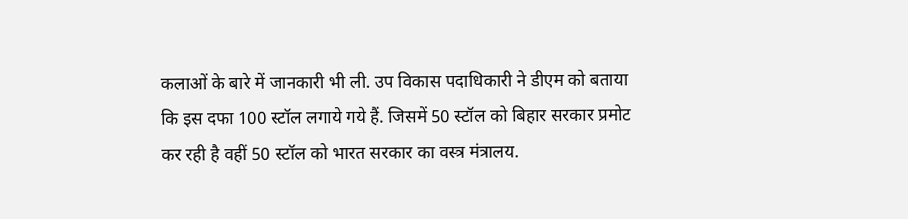कलाओं के बारे में जानकारी भी ली. उप विकास पदाधिकारी ने डीएम को बताया कि इस दफा 100 स्टॉल लगाये गये हैं. जिसमें 50 स्टॉल को बिहार सरकार प्रमोट कर रही है वहीं 50 स्टॉल को भारत सरकार का वस्त्र मंत्रालय.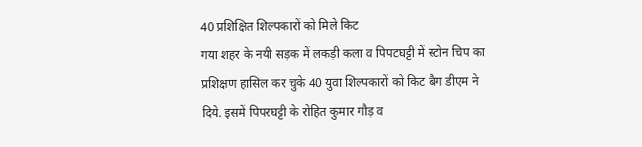40 प्रशिक्षित शिल्पकारों को मिले किट
गया शहर के नयी सड़क में लकड़ी कला व पिपटघट्टी में स्टोन चिप का प्रशिक्षण हासिल कर चुके 40 युवा शिल्पकारों को किट बैग डीएम ने दिये. इसमें पिपरघट्टी के रोहित कुमार गौड़ व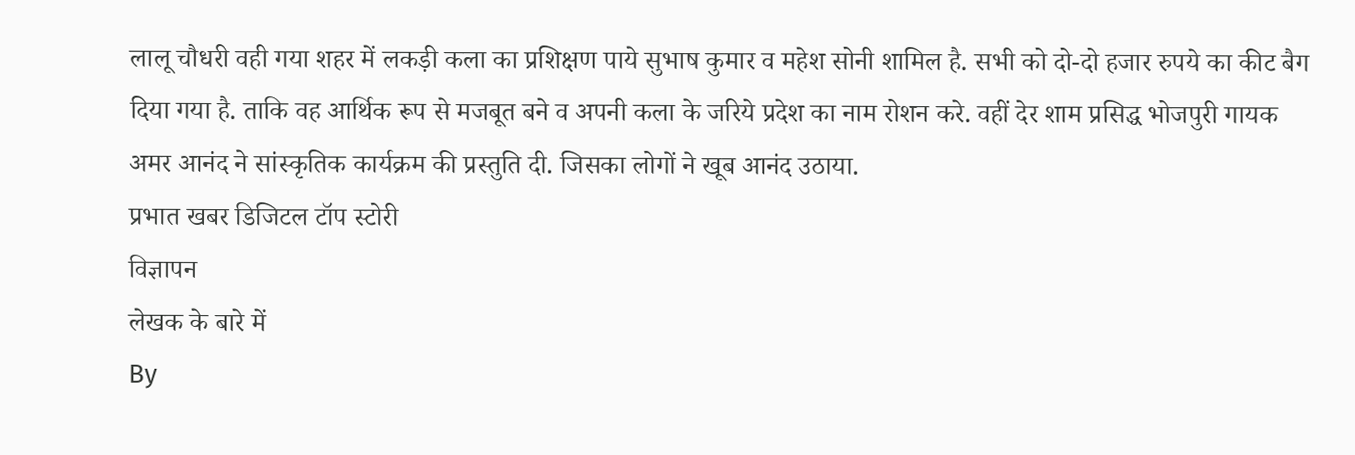लालू चौधरी वही गया शहर में लकड़ी कला का प्रशिक्षण पाये सुभाष कुमार व महेश सोनी शामिल है. सभी को दो-दो हजार रुपये का कीट बैग दिया गया है. ताकि वह आर्थिक रूप से मजबूत बने व अपनी कला के जरिये प्रदेश का नाम रोशन करे. वहीं देर शाम प्रसिद्ध भोजपुरी गायक अमर आनंद ने सांस्कृतिक कार्यक्रम की प्रस्तुति दी. जिसका लोगों ने खूब आनंद उठाया.
प्रभात खबर डिजिटल टॉप स्टोरी
विज्ञापन
लेखक के बारे में
By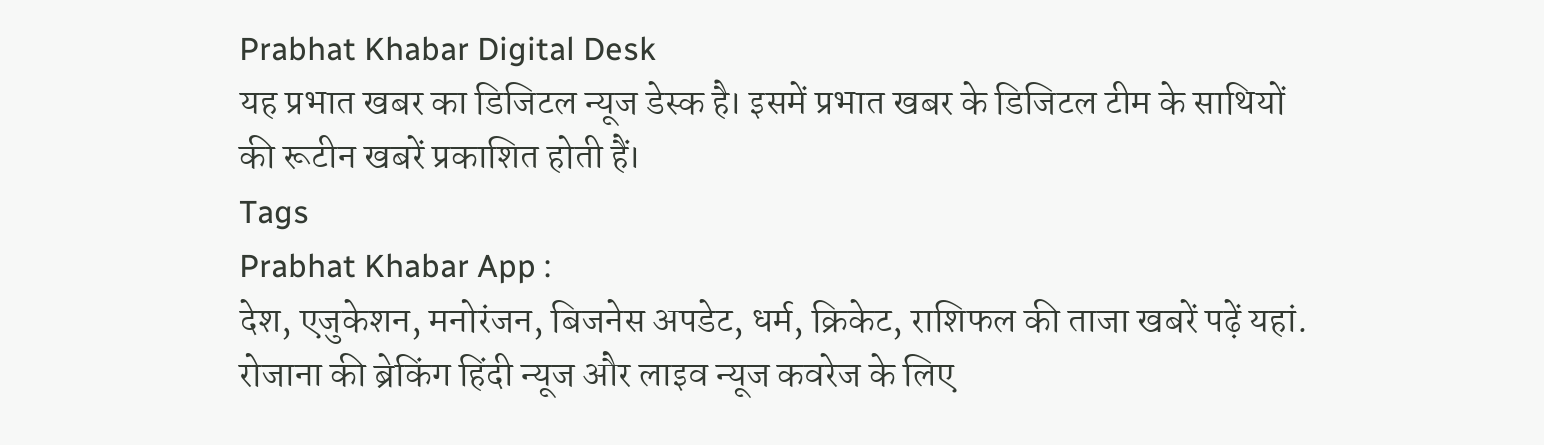Prabhat Khabar Digital Desk
यह प्रभात खबर का डिजिटल न्यूज डेस्क है। इसमें प्रभात खबर के डिजिटल टीम के साथियों की रूटीन खबरें प्रकाशित होती हैं।
Tags
Prabhat Khabar App :
देश, एजुकेशन, मनोरंजन, बिजनेस अपडेट, धर्म, क्रिकेट, राशिफल की ताजा खबरें पढ़ें यहां. रोजाना की ब्रेकिंग हिंदी न्यूज और लाइव न्यूज कवरेज के लिए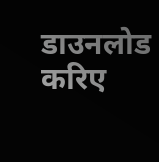डाउनलोड करिए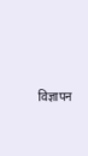विज्ञापन